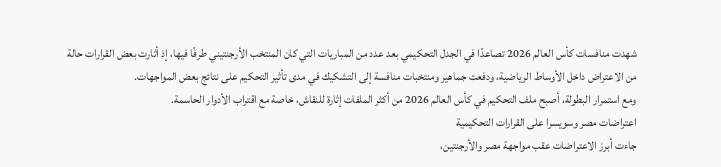شهدت منافسات كأس العالم 2026 تصاعدًا في الجدل التحكيمي بعد عدد من المباريات التي كان المنتخب الأرجنتيني طرفًا فيها، إذ أثارت بعض القرارات حالة من الاعتراض داخل الأوساط الرياضية، ودفعت جماهير ومنتخبات منافسة إلى التشكيك في مدى تأثير التحكيم على نتائج بعض المواجهات.
ومع استمرار البطولة، أصبح ملف التحكيم في كأس العالم 2026 من أكثر الملفات إثارة للنقاش، خاصة مع اقتراب الأدوار الحاسمة.
اعتراضات مصر وسويسرا على القرارات التحكيمية
جاءت أبرز الاعتراضات عقب مواجهة مصر والأرجنتين،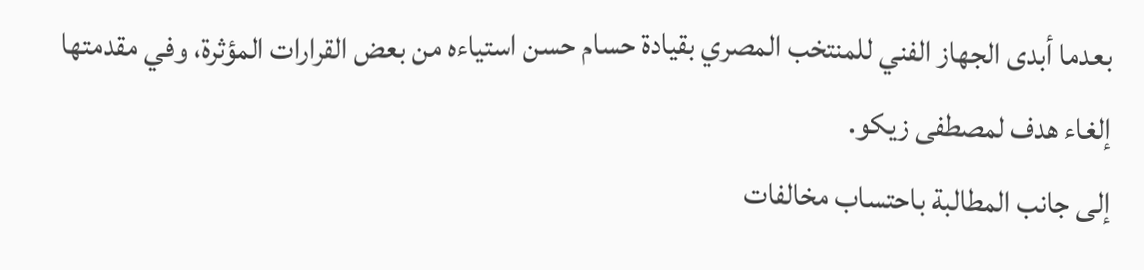بعدما أبدى الجهاز الفني للمنتخب المصري بقيادة حسام حسن استياءه من بعض القرارات المؤثرة، وفي مقدمتها إلغاء هدف لمصطفى زيكو.
إلى جانب المطالبة باحتساب مخالفات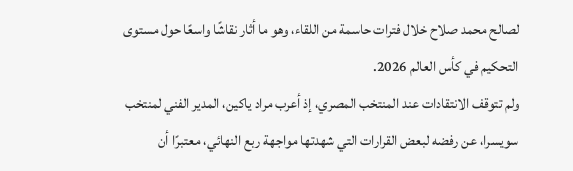لصالح محمد صلاح خلال فترات حاسمة من اللقاء، وهو ما أثار نقاشًا واسعًا حول مستوى التحكيم في كأس العالم 2026.
ولم تتوقف الانتقادات عند المنتخب المصري، إذ أعرب مراد ياكين، المدير الفني لمنتخب سويسرا، عن رفضه لبعض القرارات التي شهدتها مواجهة ربع النهائي، معتبرًا أن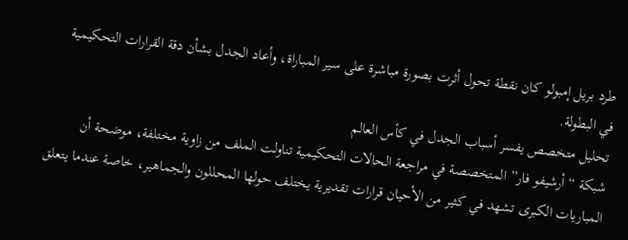طرد بريل إمبولو كان نقطة تحول أثرت بصورة مباشرة على سير المباراة، وأعاد الجدل بشأن دقة القرارات التحكيمية في البطولة.
تحليل متخصص يفسر أسباب الجدل في كأس العالم
شبكة “أرشيفو فار” المتخصصة في مراجعة الحالات التحكيمية تناولت الملف من زاوية مختلفة، موضحة أن المباريات الكبرى تشهد في كثير من الأحيان قرارات تقديرية يختلف حولها المحللون والجماهير، خاصة عندما يتعلق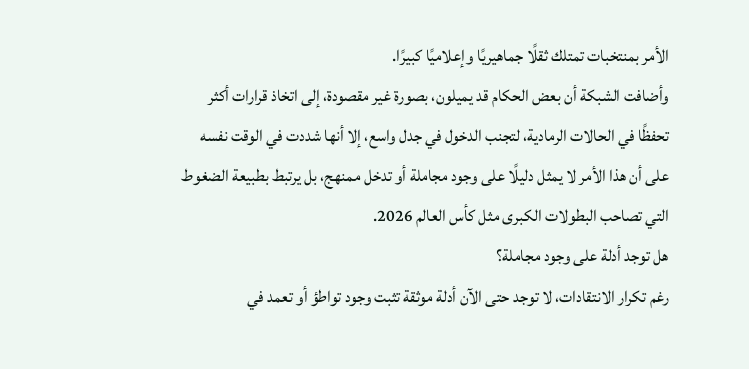الأمر بمنتخبات تمتلك ثقلًا جماهيريًا وإعلاميًا كبيرًا.
وأضافت الشبكة أن بعض الحكام قد يميلون، بصورة غير مقصودة، إلى اتخاذ قرارات أكثر تحفظًا في الحالات الرمادية، لتجنب الدخول في جدل واسع، إلا أنها شددت في الوقت نفسه على أن هذا الأمر لا يمثل دليلًا على وجود مجاملة أو تدخل ممنهج، بل يرتبط بطبيعة الضغوط التي تصاحب البطولات الكبرى مثل كأس العالم 2026.
هل توجد أدلة على وجود مجاملة؟
رغم تكرار الانتقادات، لا توجد حتى الآن أدلة موثقة تثبت وجود تواطؤ أو تعمد في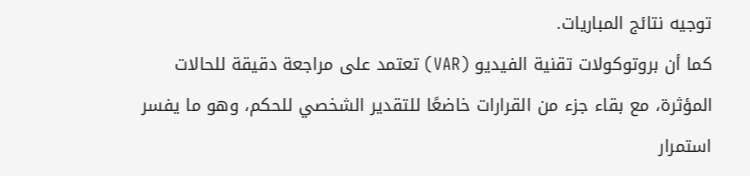توجيه نتائج المباريات.
كما أن بروتوكولات تقنية الفيديو (VAR) تعتمد على مراجعة دقيقة للحالات المؤثرة، مع بقاء جزء من القرارات خاضعًا للتقدير الشخصي للحكم، وهو ما يفسر استمرار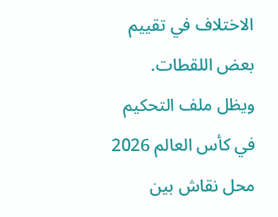الاختلاف في تقييم بعض اللقطات.
ويظل ملف التحكيم في كأس العالم 2026 محل نقاش بين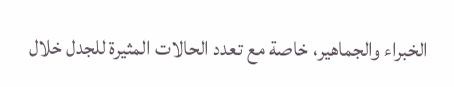الخبراء والجماهير، خاصة مع تعدد الحالات المثيرة للجدل خلال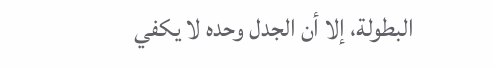البطولة، إلا أن الجدل وحده لا يكفي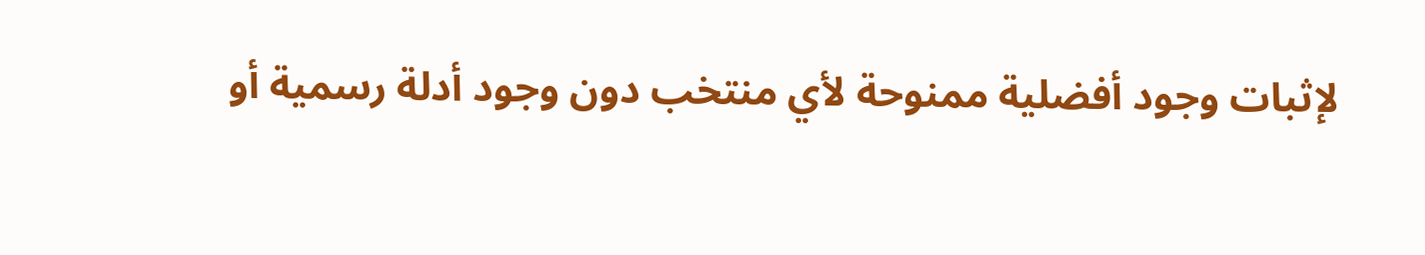لإثبات وجود أفضلية ممنوحة لأي منتخب دون وجود أدلة رسمية أو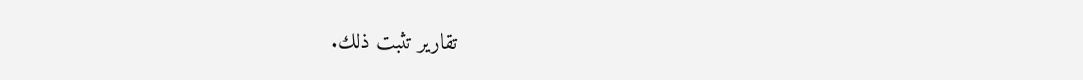تقارير تثبت ذلك.